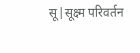सू|सूक्ष्म परिवर्तन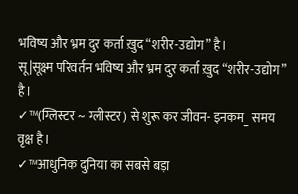भविष्य और भ्रम दुर कर्ता ख़ुद “शरीर-उद्योग” है।
सू|सूक्ष्म परिवर्तन भविष्य और भ्रम दुर कर्ता ख़ुद “शरीर-उद्योग” है।
✓™(ग्लिस्टर ~ ग्लीस्टर) से शुरू कर जीवन- इनकम_ समय वृक्ष है।
✓™आधुनिक दुनिया का सबसे बड़ा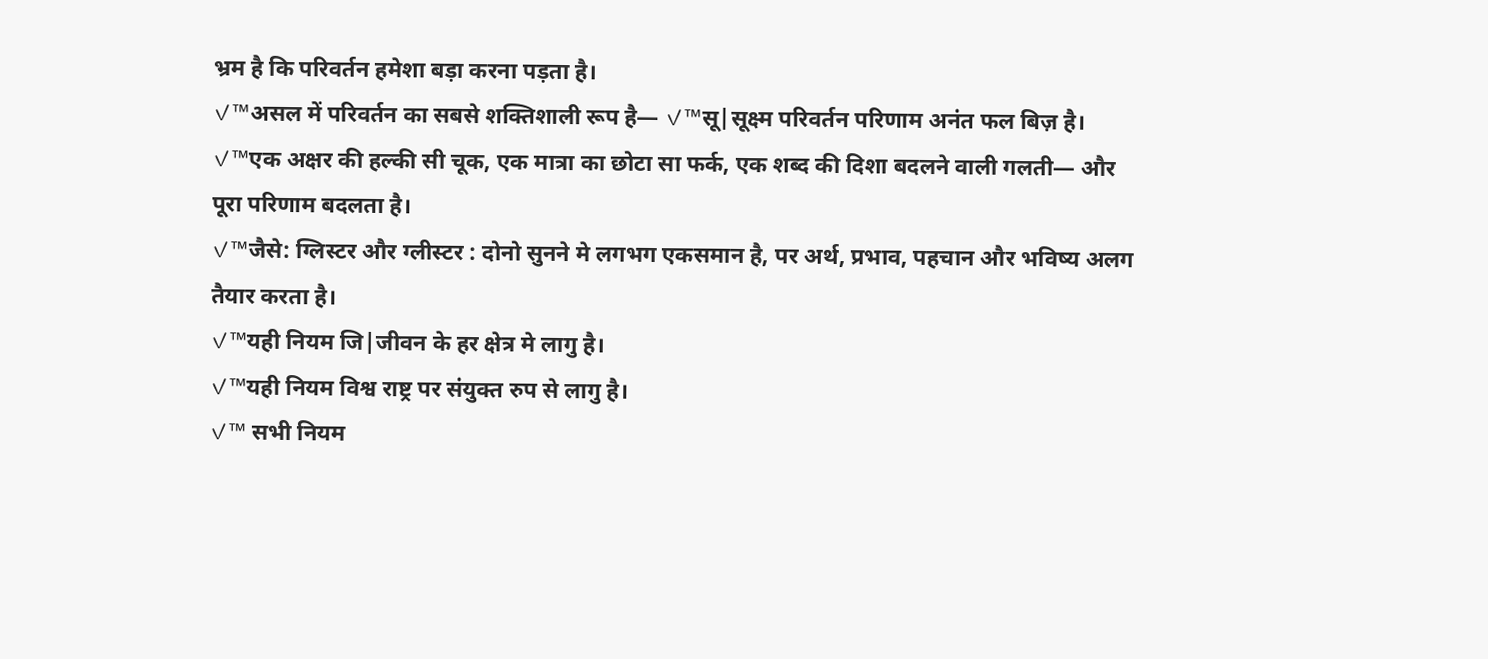भ्रम है कि परिवर्तन हमेशा बड़ा करना पड़ता है।
✓™असल में परिवर्तन का सबसे शक्तिशाली रूप है— ✓™सू|सूक्ष्म परिवर्तन परिणाम अनंत फल बिज़ है।
✓™एक अक्षर की हल्की सी चूक, एक मात्रा का छोटा सा फर्क, एक शब्द की दिशा बदलने वाली गलती— और पूरा परिणाम बदलता है।
✓™जैसे: ग्लिस्टर और ग्लीस्टर : दोनो सुनने मे लगभग एकसमान है, पर अर्थ, प्रभाव, पहचान और भविष्य अलग तैयार करता है।
✓™यही नियम जि|जीवन के हर क्षेत्र मे लागु है।
✓™यही नियम विश्व राष्ट्र पर संयुक्त रुप से लागु है।
✓™ सभी नियम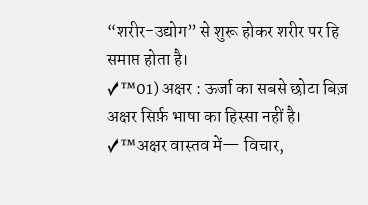“शरीर-उद्योग” से शुरू होकर शरीर पर हि समाप्त होता है।
✓™01) अक्षर : ऊर्जा का सबसे छोटा बिज़
अक्षर सिर्फ़ भाषा का हिस्सा नहीं है।
✓™अक्षर वास्तव में— विचार,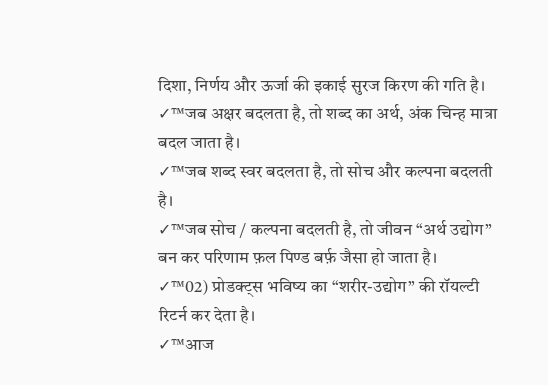दिशा, निर्णय और ऊर्जा की इकाई सुरज किरण की गति है।
✓™जब अक्षर बदलता है, तो शब्द का अर्थ, अंक चिन्ह मात्रा बदल जाता है।
✓™जब शब्द स्वर बदलता है, तो सोच और कल्पना बदलती है।
✓™जब सोच / कल्पना बदलती है, तो जीवन “अर्थ उद्योग” बन कर परिणाम फ़ल पिण्ड बर्फ़ जैसा हो जाता है।
✓™02) प्रोडक्ट्स भविष्य का “शरीर-उद्योग” की रॉयल्टी रिटर्न कर देता है।
✓™आज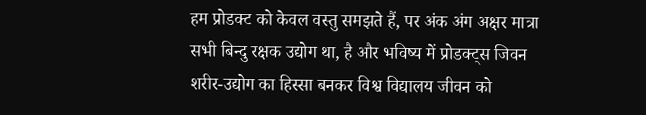हम प्रोडक्ट को केवल वस्तु समझते हैं, पर अंक अंग अक्षर मात्रा सभी बिन्दु रक्षक उद्योग था, है और भविष्य में प्रोडक्ट्स जिवन शरीर-उद्योग का हिस्सा बनकर विश्व विद्यालय जीवन को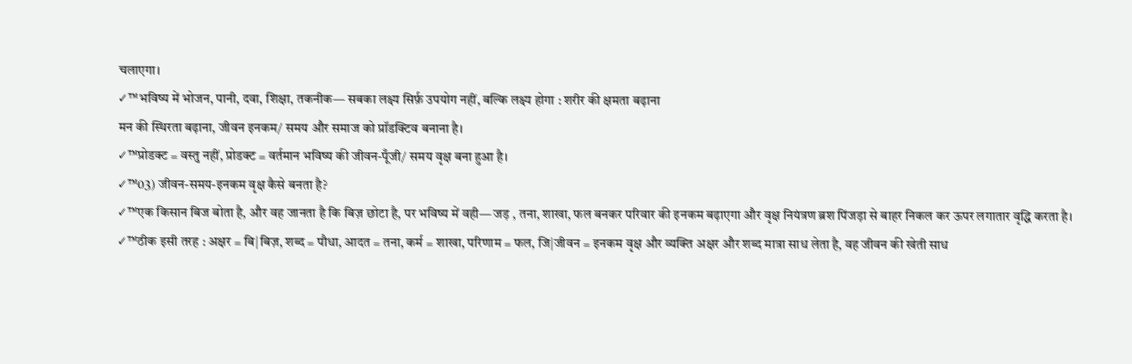चलाएगा।
✓™भविष्य में भोजन, पानी, दवा, शिक्षा, तकनीक— सबका लक्ष्य सिर्फ़ उपयोग नहीं, बल्कि लक्ष्य होगा : शरीर की क्षमता बढ़ाना
मन की स्थिरता बढ़ाना, जीवन इनकम/ समय और समाज को प्रॉडक्टिव बनाना है।
✓™प्रोडक्ट = वस्तु नहीं, प्रोडक्ट = वर्तमान भविष्य की जीवन-पूँजी/ समय वृक्ष बना हुआ है।
✓™03) जीवन-समय-इनकम वृक्ष कैसे बनता है?
✓™एक किसान बिज बोता है, और वह जानता है कि बिज़ छोटा है, पर भविष्य में वही— जड़ , तना, शाखा, फल बनकर परिवार की इनकम बढ़ाएगा और वृक्ष नियंत्रण ब्रश पिंजड़ा से बाहर निकल कर ऊपर लगातार वृद्धि करता है।
✓™ठीक इसी तरह : अक्षर = बि|बिज़, शब्द = पौधा, आदत = तना, कर्म = शाखा, परिणाम = फल, जि|जीवन = इनकम वृक्ष और व्यक्ति अक्षर और शब्द मात्रा साध लेता है, वह जीवन की खेती साध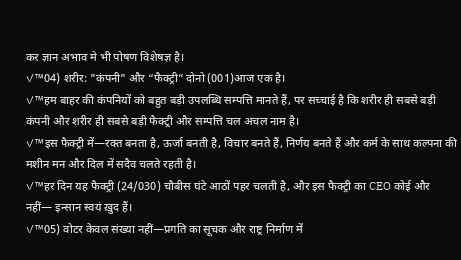कर ज्ञान अभाव मे भी पोषण विशेषज्ञ है।
✓™04) शरीर: "कंपनी" और “फैक्ट्री” दोनो (001)आज एक है।
✓™हम बाहर की कंपनियों को बहुत बड़ी उपलब्धि सम्पत्ति मानते हैं, पर सच्चाई है कि शरीर ही सबसे बड़ी कंपनी और शरीर ही सबसे बड़ी फैक्ट्री और सम्पत्ति चल अचल नाम है।
✓™इस फैक्ट्री में—रक्त बनता है, ऊर्जा बनती है, विचार बनते हैं, निर्णय बनते हैं और कर्म के साथ कल्पना की मशीन मन और दिल में सदैव चलते रहती है।
✓™हर दिन यह फैक्ट्री (24/030) चौबीस घंटे आठों पहर चलती है, और इस फैक्ट्री का CEO कोई और नहीं— इन्सान स्वयं ख़ुद हैं।
✓™05) वोटर केवल संख्या नहीं—प्रगति का सूचक और राष्ट्र निर्माण में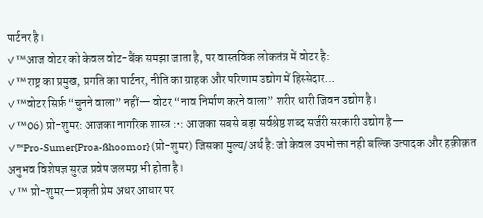पार्टनर है।
✓™आज वोटर को केवल वोट-बैंक समझा जाता है, पर वास्तविक लोकतंत्र में वोटर है:
✓™राष्ट्र का प्रमुख, प्रगति का पार्टनर, नीति का ग्राहक और परिणाम उद्योग में हिस्सेदार…
✓™वोटर सिर्फ़ “चुनने वाला” नहीं— वोटर “नाव निर्माण करने वाला” शरीर धारी जिवन उद्योग है।
✓™06) प्रो-शुमर: आजका नागरिक शास्त्र :•: आजका सबसे बड़ा सर्वश्रेष्ठ शब्द सर्जरी सरकारी उद्योग है—
✓™Pro-Sumer{Proa-ßhoomor} (प्रो-शुमर) जिसका मुल्य/अर्थ है: जो केवल उपभोक्ता नही बल्कि उत्पादक और हक़ीक़त अनुभव विशेषज्ञ सुरज प्रवेष जलमग्न भी होता है।
✓™ प्रो-शुमर—प्रकृती प्रेम अधर आधार पर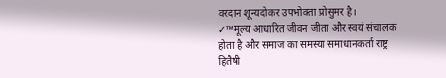वरदान शून्यदोकर उपभोक्ता प्रोसुमर है।
✓™मूल्य आधारित जीवन जीता और स्वयं संचालक होता है और समाज का समस्या समाधानकर्ता राष्ट्र हितैषी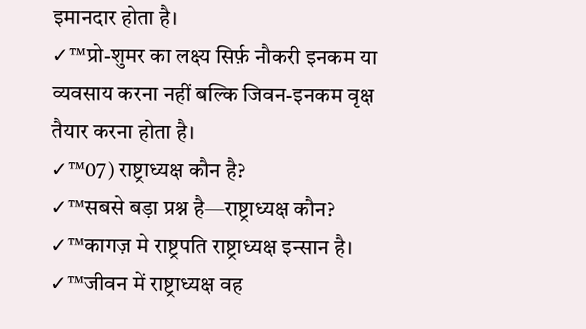इमानदार होता है।
✓™प्रो-शुमर का लक्ष्य सिर्फ़ नौकरी इनकम या व्यवसाय करना नहीं बल्कि जिवन-इनकम वृक्ष तैयार करना होता है।
✓™07) राष्ट्राध्यक्ष कौन है?
✓™सबसे बड़ा प्रश्न है—राष्ट्राध्यक्ष कौन?
✓™कागज़ मे राष्ट्रपति राष्ट्राध्यक्ष इन्सान है।
✓™जीवन में राष्ट्राध्यक्ष वह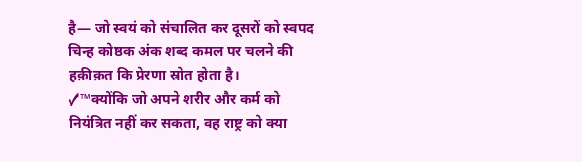है— जो स्वयं को संचालित कर दूसरों को स्वपद चिन्ह कोष्ठक अंक शब्द कमल पर चलने की हक़ीक़त कि प्रेरणा स्रोत होता है।
✓™क्योंकि जो अपने शरीर और कर्म को नियंत्रित नहीं कर सकता, वह राष्ट्र को क्या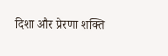दिशा और प्रेरणा शक्ति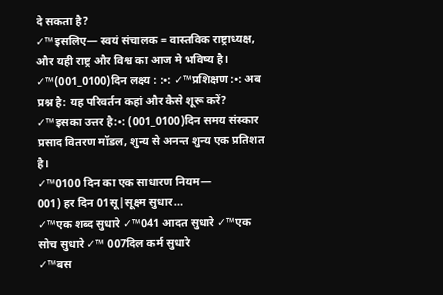दे सकता है?
✓™इसलिए— स्वयं संचालक = वास्तविक राष्ट्राध्यक्ष, और यही राष्ट्र और विश्व का आज मे भविष्य है।
✓™(001_0100)दिन लक्ष्य : :•: ✓™प्रशिक्षण :•: अब प्रश्न है: यह परिवर्तन कहां और कैसे शूरू करें?
✓™इसका उत्तर है:•: (001_0100)दिन समय संस्कार प्रसाद वितरण मॉडल, शुन्य से अनन्त शुन्य एक प्रतिशत है।
✓™0100 दिन का एक साधारण नियम—
001) हर दिन 01सू|सूक्ष्म सुधार…
✓™एक शब्द सुधारे ✓™041 आदत सुधारे ✓™एक सोच सुधारे ✓™ 007दिल कर्म सुधारे
✓™बस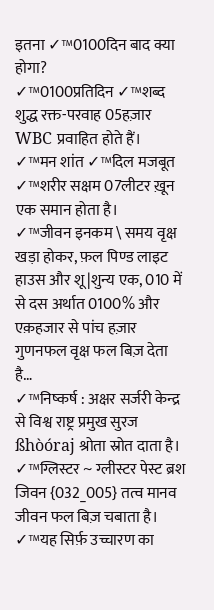इतना ✓™0100दिन बाद क्या होगा?
✓™0100प्रतिदिन ✓™शब्द शुद्ध रक्त-परवाह 05हज़ार WBC प्रवाहित होते हैं।
✓™मन शांत ✓™दिल मजबूत ✓™शरीर सक्षम 07लीटर ख़ून एक समान होता है।
✓™जीवन इनकम \ समय वृक्ष खड़ा होकर, फ़ल पिण्ड लाइट हाउस और शू|शुन्य एक, 010 में से दस अर्थात 0100% और एक़हजार से पांच हज़ार गुणनफल वृक्ष फल बिज़ देता है…
✓™निष्कर्ष : अक्षर सर्जरी केन्द्र से विश्व राष्ट्र प्रमुख सुरज ßhòóraj श्रोता स्रोत दाता है।
✓™ग्लिस्टर ~ ग्लीस्टर पेस्ट ब्रश जिवन {032_005} तत्व मानव जीवन फल बिज़ चबाता है।
✓™यह सिर्फ़ उच्चारण का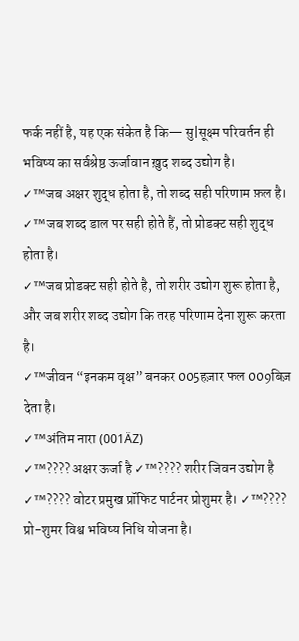फर्क नहीं है, यह एक संकेत है कि— सु|सूक्ष्म परिवर्तन ही भविष्य का सर्वश्रेष्ठ ऊर्जावान ख़ुद शब्द उद्योग है।
✓™जब अक्षर शुद्ध होता है, तो शब्द सही परिणाम फ़ल है।
✓™जब शब्द डाल पर सही होते हैं, तो प्रोडक्ट सही शुद्ध होता है।
✓™जब प्रोडक्ट सही होते है, तो शरीर उद्योग शुरू होता है, और जब शरीर शब्द उद्योग कि तरह परिणाम देना शुरू करता है।
✓™जीवन “इनकम वृक्ष” बनकर 005हज़ार फल 009बिज़ देता है।
✓™अंतिम नारा (001ÄZ)
✓™???? अक्षर ऊर्जा है ✓™???? शरीर जिवन उद्योग है ✓™???? वोटर प्रमुख प्रॉफिट पार्टनर प्रोशुमर है। ✓™???? प्रो-शुमर विश्व भविष्य निधि योजना है।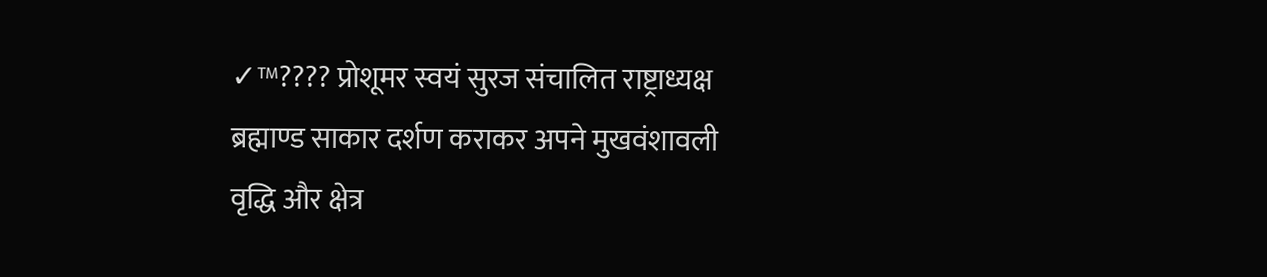✓™???? प्रोशूमर स्वयं सुरज संचालित राष्ट्राध्यक्ष ब्रह्माण्ड साकार दर्शण कराकर अपने मुखवंशावली वृद्धि और क्षेत्र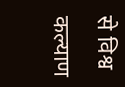से विश्व कल्याण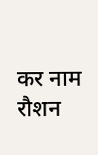कर नाम रौशन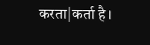करता|कर्ता है।